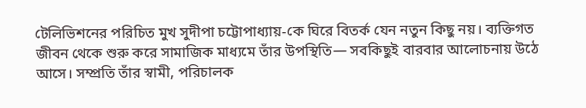টেলিভিশনের পরিচিত মুখ সুদীপা চট্টোপাধ্যায়-কে ঘিরে বিতর্ক যেন নতুন কিছু নয়। ব্যক্তিগত জীবন থেকে শুরু করে সামাজিক মাধ্যমে তাঁর উপস্থিতি— সবকিছুই বারবার আলোচনায় উঠে আসে। সম্প্রতি তাঁর স্বামী, পরিচালক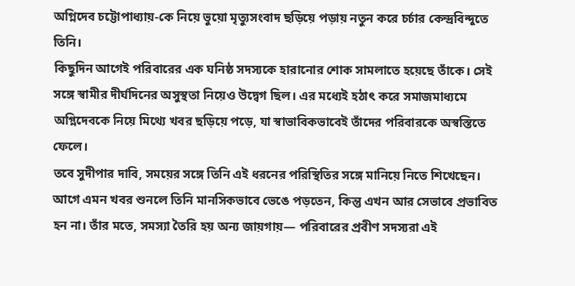অগ্নিদেব চট্টোপাধ্যায়-কে নিয়ে ভুয়ো মৃত্যুসংবাদ ছড়িয়ে পড়ায় নতুন করে চর্চার কেন্দ্রবিন্দুতে তিনি।
কিছুদিন আগেই পরিবারের এক ঘনিষ্ঠ সদস্যকে হারানোর শোক সামলাতে হয়েছে তাঁকে। সেই সঙ্গে স্বামীর দীর্ঘদিনের অসুস্থতা নিয়েও উদ্বেগ ছিল। এর মধ্যেই হঠাৎ করে সমাজমাধ্যমে অগ্নিদেবকে নিয়ে মিথ্যে খবর ছড়িয়ে পড়ে, যা স্বাভাবিকভাবেই তাঁদের পরিবারকে অস্বস্তিতে ফেলে।
তবে সুদীপার দাবি, সময়ের সঙ্গে তিনি এই ধরনের পরিস্থিতির সঙ্গে মানিয়ে নিতে শিখেছেন। আগে এমন খবর শুনলে তিনি মানসিকভাবে ভেঙে পড়তেন, কিন্তু এখন আর সেভাবে প্রভাবিত হন না। তাঁর মতে, সমস্যা তৈরি হয় অন্য জায়গায়— পরিবারের প্রবীণ সদস্যরা এই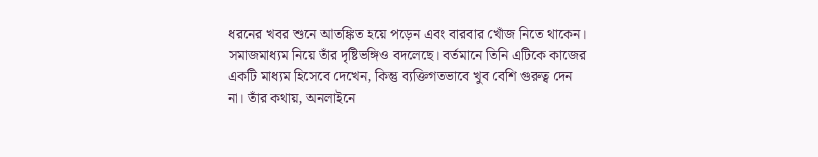ধরনের খবর শুনে আতঙ্কিত হয়ে পড়েন এবং বারবার খোঁজ নিতে থাকেন।
সমাজমাধ্যম নিয়ে তাঁর দৃষ্টিভঙ্গিও বদলেছে। বর্তমানে তিনি এটিকে কাজের একটি মাধ্যম হিসেবে দেখেন, কিন্তু ব্যক্তিগতভাবে খুব বেশি গুরুত্ব দেন না। তাঁর কথায়, অনলাইনে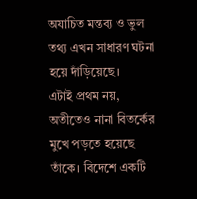অযাচিত মন্তব্য ও ভুল তথ্য এখন সাধারণ ঘটনা হয়ে দাঁড়িয়েছে।
এটাই প্রথম নয়, অতীতেও নানা বিতর্কের মুখে পড়তে হয়েছে তাঁকে। বিদেশে একটি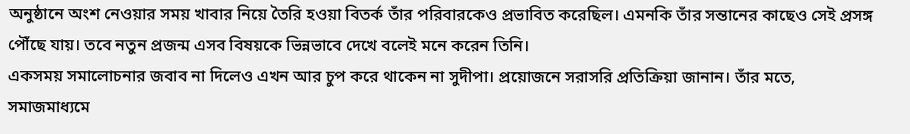অনুষ্ঠানে অংশ নেওয়ার সময় খাবার নিয়ে তৈরি হওয়া বিতর্ক তাঁর পরিবারকেও প্রভাবিত করেছিল। এমনকি তাঁর সন্তানের কাছেও সেই প্রসঙ্গ পৌঁছে যায়। তবে নতুন প্রজন্ম এসব বিষয়কে ভিন্নভাবে দেখে বলেই মনে করেন তিনি।
একসময় সমালোচনার জবাব না দিলেও এখন আর চুপ করে থাকেন না সুদীপা। প্রয়োজনে সরাসরি প্রতিক্রিয়া জানান। তাঁর মতে, সমাজমাধ্যমে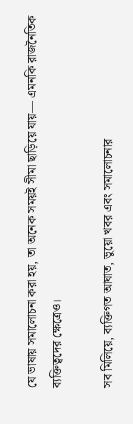যে ভাষায় সমালোচনা করা হয়, তা অনেক সময়ই সীমা ছাড়িয়ে যায়— এমনকি রাজনৈতিক ব্যক্তিত্বদের ক্ষেত্রেও।

সব মিলিয়ে, ব্যক্তিগত আঘাত, ভুয়ো খবর এবং সমালোচনার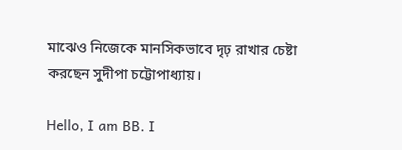মাঝেও নিজেকে মানসিকভাবে দৃঢ় রাখার চেষ্টা করছেন সুদীপা চট্টোপাধ্যায়।

Hello, I am BB. I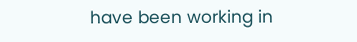have been working in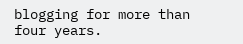blogging for more than four years.